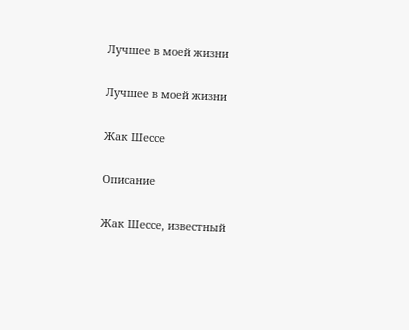Лучшее в моей жизни

Лучшее в моей жизни

Жак Шессе

Описание

Жак Шессе, известный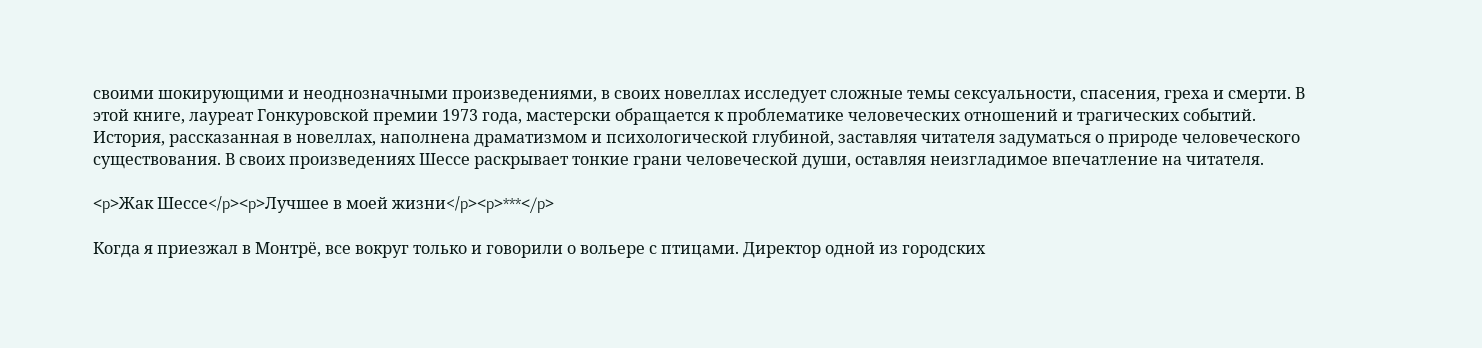своими шокирующими и неоднозначными произведениями, в своих новеллах исследует сложные темы сексуальности, спасения, греха и смерти. В этой книге, лауреат Гонкуровской премии 1973 года, мастерски обращается к проблематике человеческих отношений и трагических событий. История, рассказанная в новеллах, наполнена драматизмом и психологической глубиной, заставляя читателя задуматься о природе человеческого существования. В своих произведениях Шессе раскрывает тонкие грани человеческой души, оставляя неизгладимое впечатление на читателя.

<p>Жак Шессе</p><p>Лучшее в моей жизни</p><p>***</p>

Когда я приезжал в Монтрё, все вокруг только и говорили о вольере с птицами. Директор одной из городских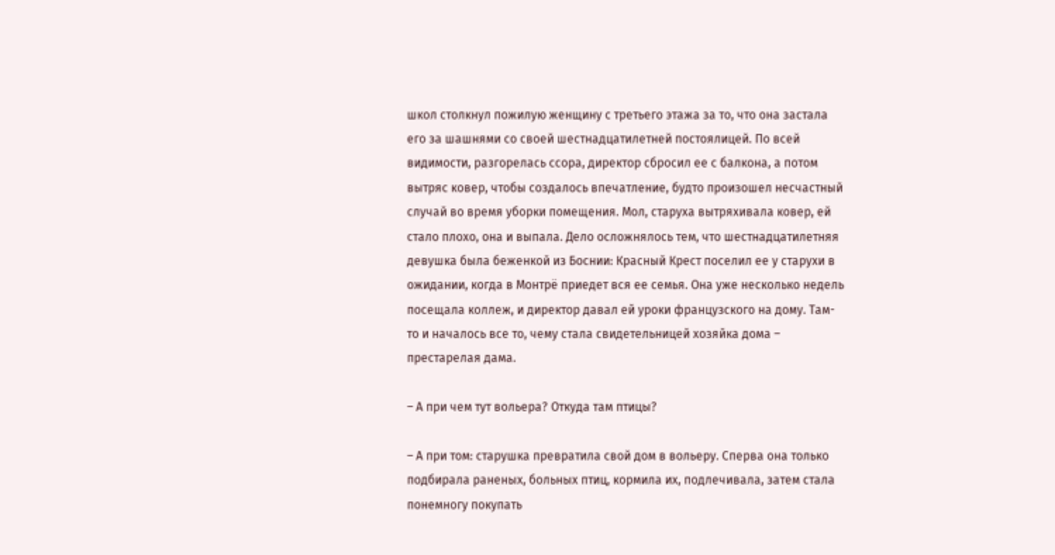школ столкнул пожилую женщину с третьего этажа за то, что она застала его за шашнями со своей шестнадцатилетней постоялицей. По всей видимости, разгорелась ссора, директор сбросил ее с балкона, а потом вытряс ковер, чтобы создалось впечатление, будто произошел несчастный случай во время уборки помещения. Мол, старуха вытряхивала ковер, ей стало плохо, она и выпала. Дело осложнялось тем, что шестнадцатилетняя девушка была беженкой из Боснии: Красный Крест поселил ее у старухи в ожидании, когда в Монтрё приедет вся ее семья. Она уже несколько недель посещала коллеж, и директор давал ей уроки французского на дому. Там-то и началось все то, чему стала свидетельницей хозяйка дома – престарелая дама.

– А при чем тут вольера? Откуда там птицы?

– А при том: старушка превратила свой дом в вольеру. Сперва она только подбирала раненых, больных птиц, кормила их, подлечивала, затем стала понемногу покупать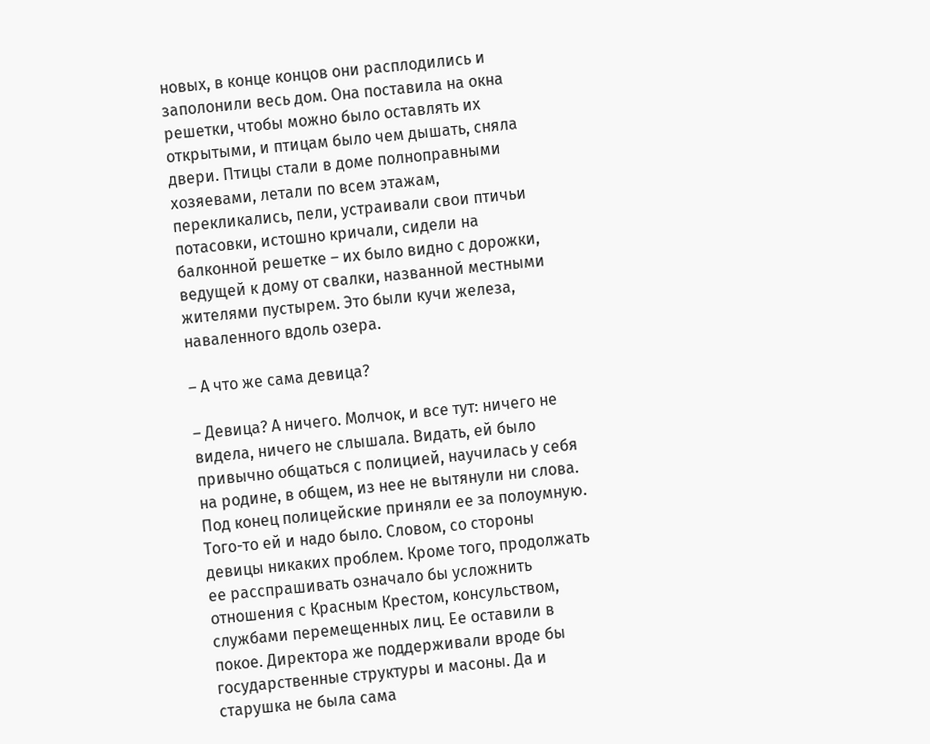новых, в конце концов они расплодились и заполонили весь дом. Она поставила на окна решетки, чтобы можно было оставлять их открытыми, и птицам было чем дышать, сняла двери. Птицы стали в доме полноправными хозяевами, летали по всем этажам, перекликались, пели, устраивали свои птичьи потасовки, истошно кричали, сидели на балконной решетке – их было видно с дорожки, ведущей к дому от свалки, названной местными жителями пустырем. Это были кучи железа, наваленного вдоль озера.

– А что же сама девица?

– Девица? А ничего. Молчок, и все тут: ничего не видела, ничего не слышала. Видать, ей было привычно общаться с полицией, научилась у себя на родине, в общем, из нее не вытянули ни слова. Под конец полицейские приняли ее за полоумную. Того-то ей и надо было. Словом, со стороны девицы никаких проблем. Кроме того, продолжать ее расспрашивать означало бы усложнить отношения с Красным Крестом, консульством, службами перемещенных лиц. Ее оставили в покое. Директора же поддерживали вроде бы государственные структуры и масоны. Да и старушка не была сама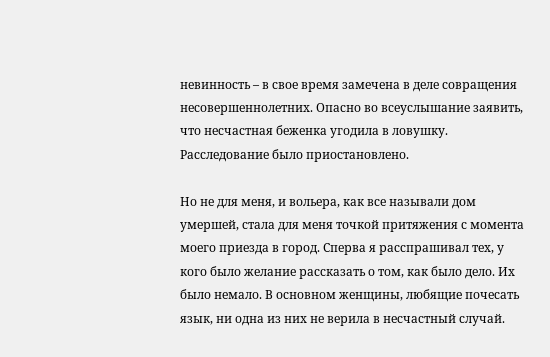невинность – в свое время замечена в деле совращения несовершеннолетних. Опасно во всеуслышание заявить, что несчастная беженка угодила в ловушку. Расследование было приостановлено.

Но не для меня, и вольера, как все называли дом умершей, стала для меня точкой притяжения с момента моего приезда в город. Сперва я расспрашивал тех, у кого было желание рассказать о том, как было дело. Их было немало. В основном женщины, любящие почесать язык, ни одна из них не верила в несчастный случай.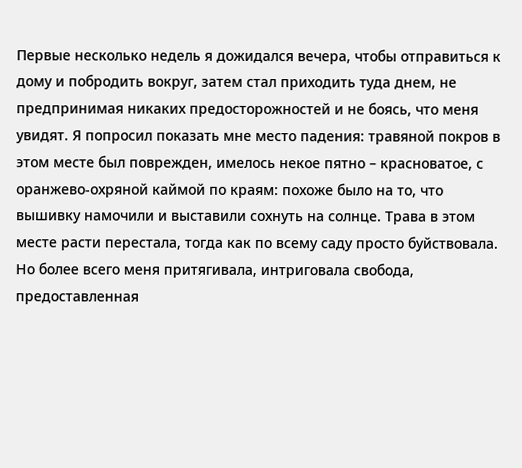Первые несколько недель я дожидался вечера, чтобы отправиться к дому и побродить вокруг, затем стал приходить туда днем, не предпринимая никаких предосторожностей и не боясь, что меня увидят. Я попросил показать мне место падения: травяной покров в этом месте был поврежден, имелось некое пятно – красноватое, с оранжево-охряной каймой по краям: похоже было на то, что вышивку намочили и выставили сохнуть на солнце. Трава в этом месте расти перестала, тогда как по всему саду просто буйствовала. Но более всего меня притягивала, интриговала свобода, предоставленная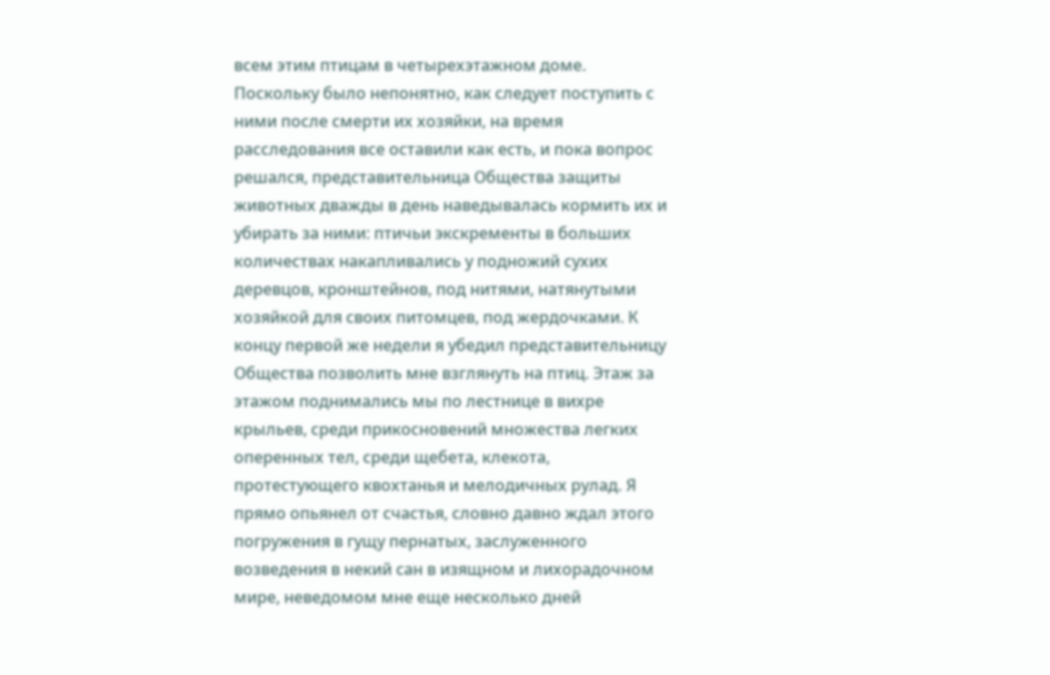всем этим птицам в четырехэтажном доме. Поскольку было непонятно, как следует поступить с ними после смерти их хозяйки, на время расследования все оставили как есть, и пока вопрос решался, представительница Общества защиты животных дважды в день наведывалась кормить их и убирать за ними: птичьи экскременты в больших количествах накапливались у подножий сухих деревцов, кронштейнов, под нитями, натянутыми хозяйкой для своих питомцев, под жердочками. К концу первой же недели я убедил представительницу Общества позволить мне взглянуть на птиц. Этаж за этажом поднимались мы по лестнице в вихре крыльев, среди прикосновений множества легких оперенных тел, среди щебета, клекота, протестующего квохтанья и мелодичных рулад. Я прямо опьянел от счастья, словно давно ждал этого погружения в гущу пернатых, заслуженного возведения в некий сан в изящном и лихорадочном мире, неведомом мне еще несколько дней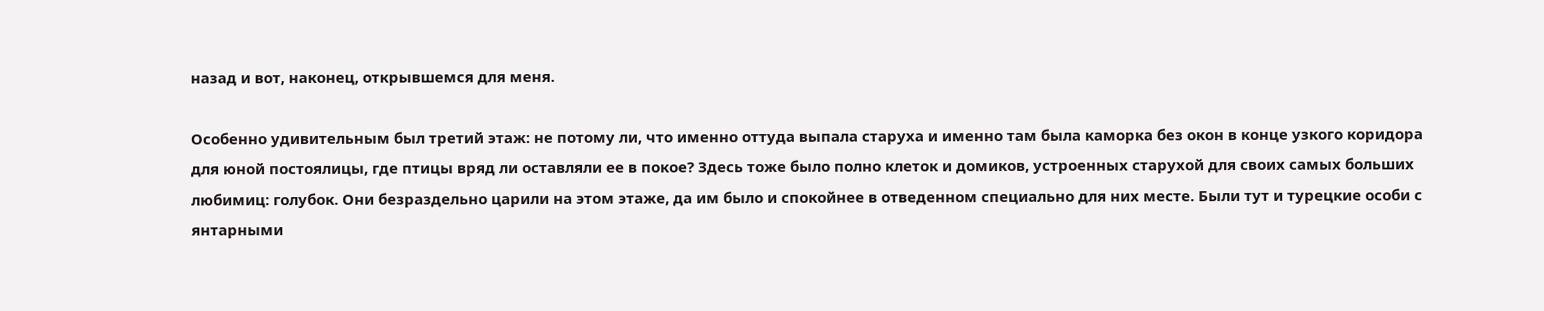назад и вот, наконец, открывшемся для меня.

Особенно удивительным был третий этаж: не потому ли, что именно оттуда выпала старуха и именно там была каморка без окон в конце узкого коридора для юной постоялицы, где птицы вряд ли оставляли ее в покое? Здесь тоже было полно клеток и домиков, устроенных старухой для своих самых больших любимиц: голубок. Они безраздельно царили на этом этаже, да им было и спокойнее в отведенном специально для них месте. Были тут и турецкие особи с янтарными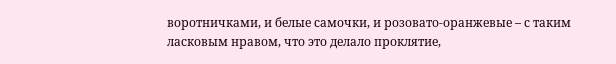воротничками, и белые самочки, и розовато-оранжевые – с таким ласковым нравом, что это делало проклятие,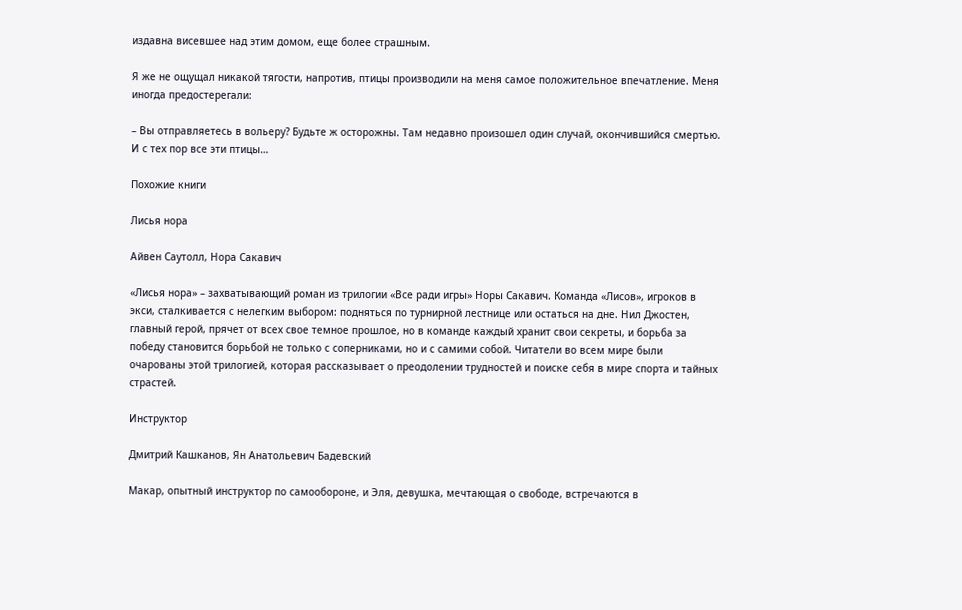издавна висевшее над этим домом, еще более страшным.

Я же не ощущал никакой тягости, напротив, птицы производили на меня самое положительное впечатление. Меня иногда предостерегали:

– Вы отправляетесь в вольеру? Будьте ж осторожны. Там недавно произошел один случай, окончившийся смертью. И с тех пор все эти птицы…

Похожие книги

Лисья нора

Айвен Саутолл, Нора Сакавич

«Лисья нора» – захватывающий роман из трилогии «Все ради игры» Норы Сакавич. Команда «Лисов», игроков в экси, сталкивается с нелегким выбором: подняться по турнирной лестнице или остаться на дне. Нил Джостен, главный герой, прячет от всех свое темное прошлое, но в команде каждый хранит свои секреты, и борьба за победу становится борьбой не только с соперниками, но и с самими собой. Читатели во всем мире были очарованы этой трилогией, которая рассказывает о преодолении трудностей и поиске себя в мире спорта и тайных страстей.

Инструктор

Дмитрий Кашканов, Ян Анатольевич Бадевский

Макар, опытный инструктор по самообороне, и Эля, девушка, мечтающая о свободе, встречаются в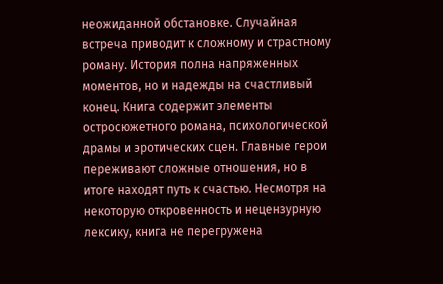неожиданной обстановке. Случайная встреча приводит к сложному и страстному роману. История полна напряженных моментов, но и надежды на счастливый конец. Книга содержит элементы остросюжетного романа, психологической драмы и эротических сцен. Главные герои переживают сложные отношения, но в итоге находят путь к счастью. Несмотря на некоторую откровенность и нецензурную лексику, книга не перегружена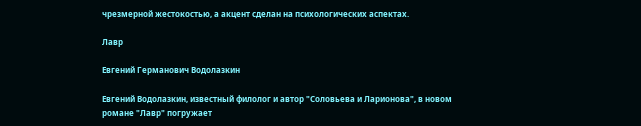чрезмерной жестокостью, а акцент сделан на психологических аспектах.

Лавр

Евгений Германович Водолазкин

Евгений Водолазкин, известный филолог и автор "Соловьева и Ларионова", в новом романе "Лавр" погружает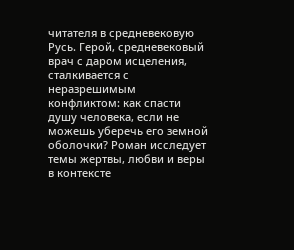читателя в средневековую Русь. Герой, средневековый врач с даром исцеления, сталкивается с неразрешимым конфликтом: как спасти душу человека, если не можешь уберечь его земной оболочки? Роман исследует темы жертвы, любви и веры в контексте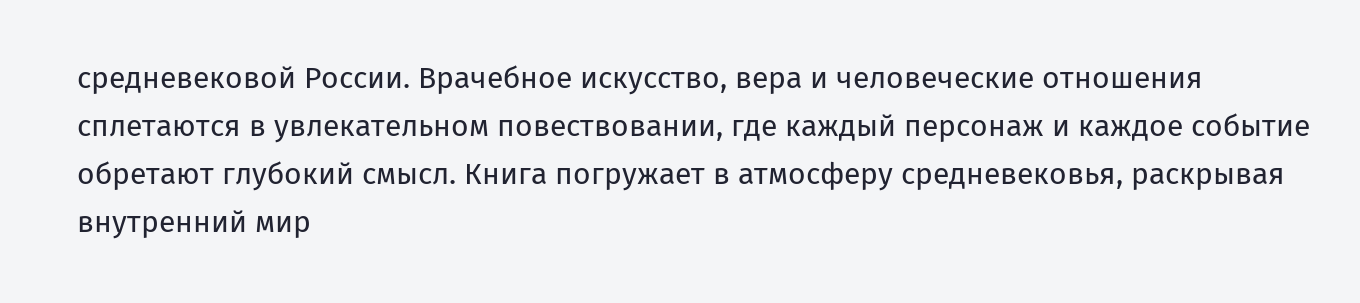средневековой России. Врачебное искусство, вера и человеческие отношения сплетаются в увлекательном повествовании, где каждый персонаж и каждое событие обретают глубокий смысл. Книга погружает в атмосферу средневековья, раскрывая внутренний мир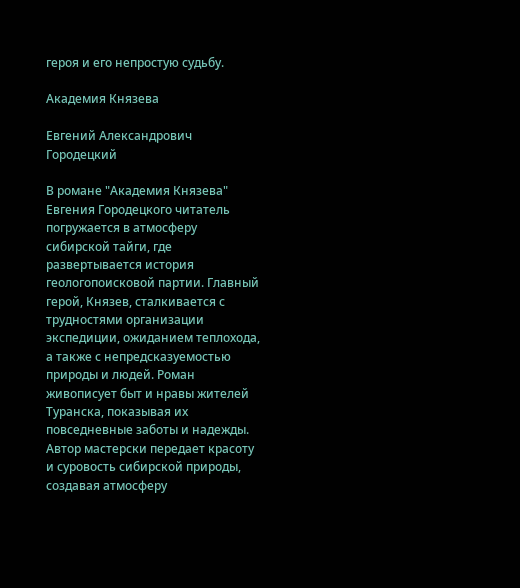героя и его непростую судьбу.

Академия Князева

Евгений Александрович Городецкий

В романе "Академия Князева" Евгения Городецкого читатель погружается в атмосферу сибирской тайги, где развертывается история геологопоисковой партии. Главный герой, Князев, сталкивается с трудностями организации экспедиции, ожиданием теплохода, а также с непредсказуемостью природы и людей. Роман живописует быт и нравы жителей Туранска, показывая их повседневные заботы и надежды. Автор мастерски передает красоту и суровость сибирской природы, создавая атмосферу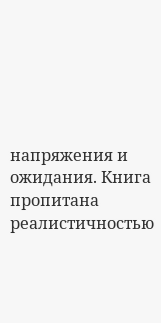напряжения и ожидания. Книга пропитана реалистичностью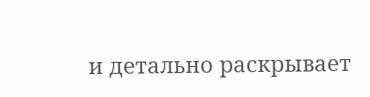и детально раскрывает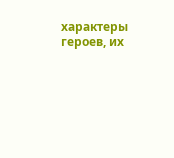характеры героев, их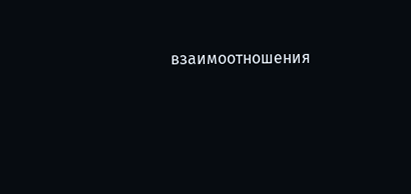взаимоотношения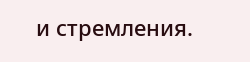и стремления.